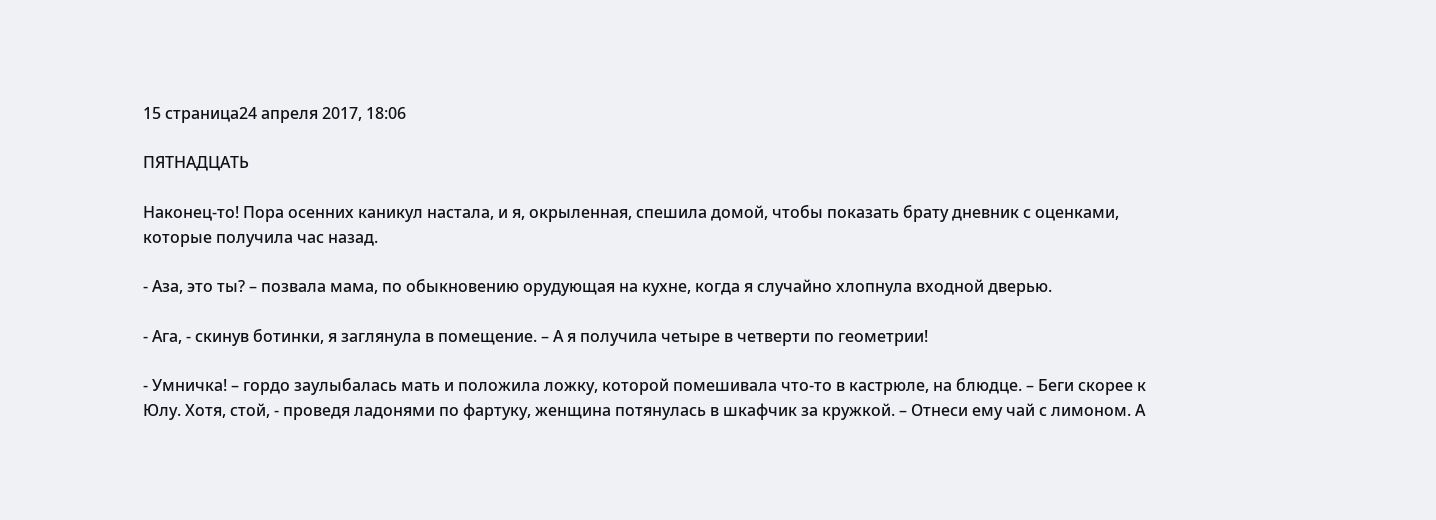15 страница24 апреля 2017, 18:06

ПЯТНАДЦАТЬ

Наконец-то! Пора осенних каникул настала, и я, окрыленная, спешила домой, чтобы показать брату дневник с оценками, которые получила час назад.

- Аза, это ты? – позвала мама, по обыкновению орудующая на кухне, когда я случайно хлопнула входной дверью.

- Ага, - скинув ботинки, я заглянула в помещение. – А я получила четыре в четверти по геометрии!

- Умничка! – гордо заулыбалась мать и положила ложку, которой помешивала что-то в кастрюле, на блюдце. – Беги скорее к Юлу. Хотя, стой, - проведя ладонями по фартуку, женщина потянулась в шкафчик за кружкой. – Отнеси ему чай с лимоном. А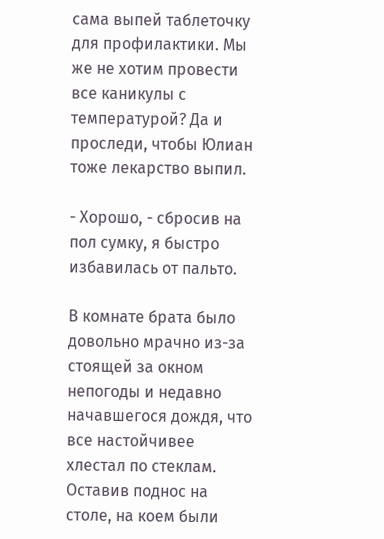сама выпей таблеточку для профилактики. Мы же не хотим провести все каникулы с температурой? Да и проследи, чтобы Юлиан тоже лекарство выпил.

- Хорошо, - сбросив на пол сумку, я быстро избавилась от пальто.

В комнате брата было довольно мрачно из-за стоящей за окном непогоды и недавно начавшегося дождя, что все настойчивее хлестал по стеклам. Оставив поднос на столе, на коем были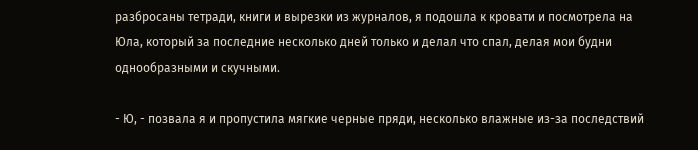разбросаны тетради, книги и вырезки из журналов, я подошла к кровати и посмотрела на Юла, который за последние несколько дней только и делал что спал, делая мои будни однообразными и скучными.

- Ю, - позвала я и пропустила мягкие черные пряди, несколько влажные из-за последствий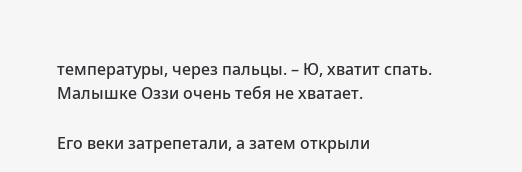температуры, через пальцы. – Ю, хватит спать. Малышке Оззи очень тебя не хватает.

Его веки затрепетали, а затем открыли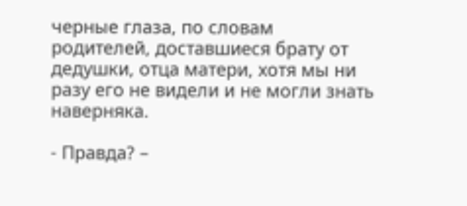черные глаза, по словам родителей, доставшиеся брату от дедушки, отца матери, хотя мы ни разу его не видели и не могли знать наверняка.

- Правда? –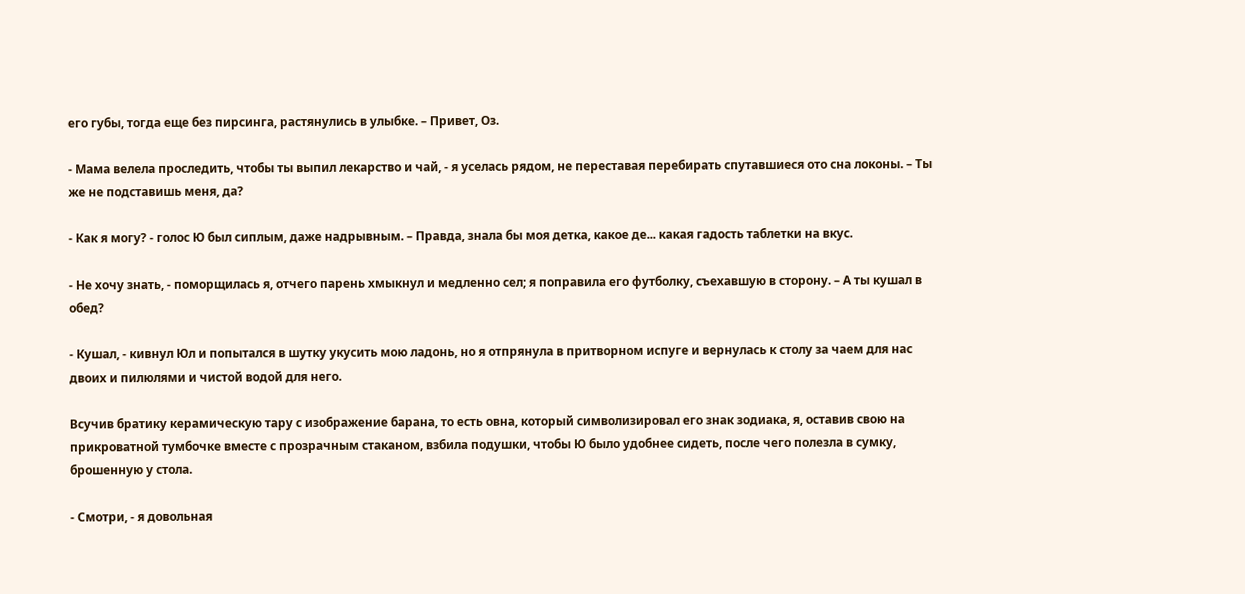его губы, тогда еще без пирсинга, растянулись в улыбке. – Привет, Оз.

- Мама велела проследить, чтобы ты выпил лекарство и чай, - я уселась рядом, не переставая перебирать спутавшиеся ото сна локоны. – Ты же не подставишь меня, да?

- Как я могу? - голос Ю был сиплым, даже надрывным. – Правда, знала бы моя детка, какое де... какая гадость таблетки на вкус.

- Не хочу знать, - поморщилась я, отчего парень хмыкнул и медленно сел; я поправила его футболку, съехавшую в сторону. – А ты кушал в обед?

- Кушал, - кивнул Юл и попытался в шутку укусить мою ладонь, но я отпрянула в притворном испуге и вернулась к столу за чаем для нас двоих и пилюлями и чистой водой для него.

Всучив братику керамическую тару с изображение барана, то есть овна, который символизировал его знак зодиака, я, оставив свою на прикроватной тумбочке вместе с прозрачным стаканом, взбила подушки, чтобы Ю было удобнее сидеть, после чего полезла в сумку, брошенную у стола.

- Смотри, - я довольная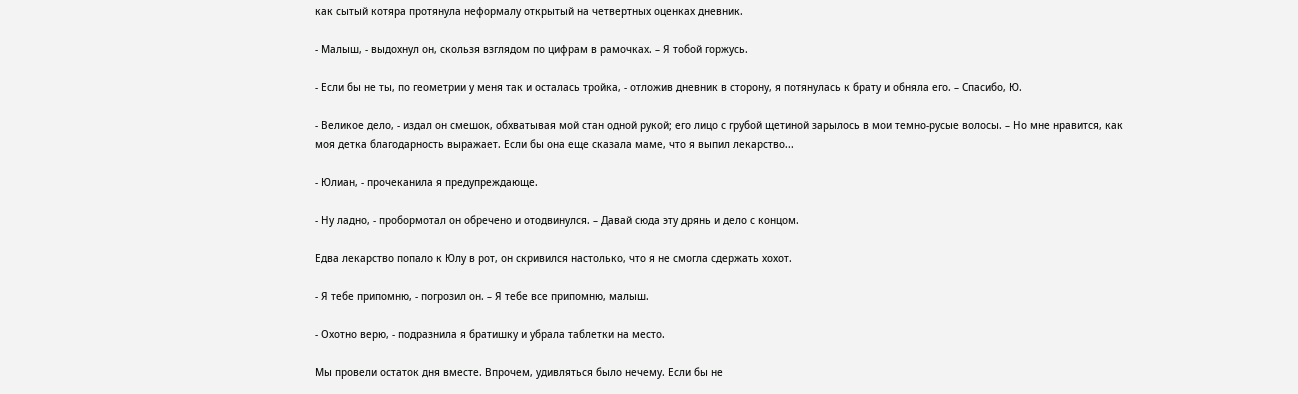как сытый котяра протянула неформалу открытый на четвертных оценках дневник.

- Малыш, - выдохнул он, скользя взглядом по цифрам в рамочках. – Я тобой горжусь.

- Если бы не ты, по геометрии у меня так и осталась тройка, - отложив дневник в сторону, я потянулась к брату и обняла его. – Спасибо, Ю.

- Великое дело, - издал он смешок, обхватывая мой стан одной рукой; его лицо с грубой щетиной зарылось в мои темно-русые волосы. – Но мне нравится, как моя детка благодарность выражает. Если бы она еще сказала маме, что я выпил лекарство...

- Юлиан, - прочеканила я предупреждающе.

- Ну ладно, - пробормотал он обречено и отодвинулся. – Давай сюда эту дрянь и дело с концом.

Едва лекарство попало к Юлу в рот, он скривился настолько, что я не смогла сдержать хохот.

- Я тебе припомню, - погрозил он. – Я тебе все припомню, малыш.

- Охотно верю, - подразнила я братишку и убрала таблетки на место.

Мы провели остаток дня вместе. Впрочем, удивляться было нечему. Если бы не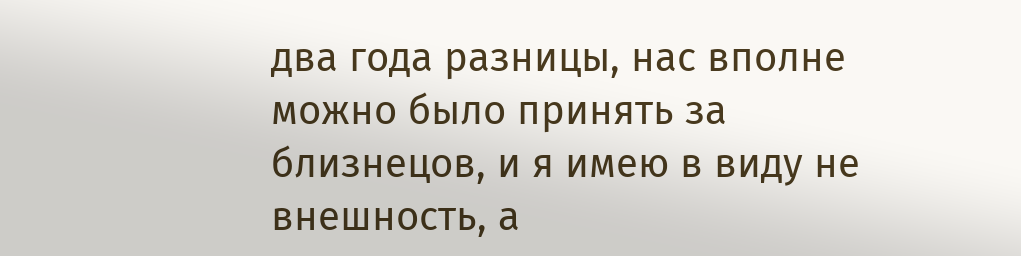два года разницы, нас вполне можно было принять за близнецов, и я имею в виду не внешность, а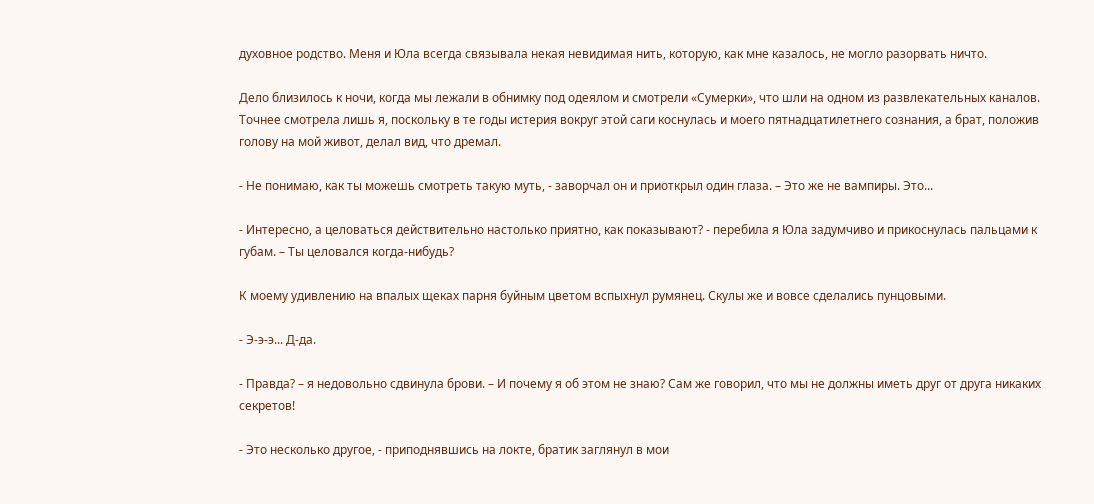духовное родство. Меня и Юла всегда связывала некая невидимая нить, которую, как мне казалось, не могло разорвать ничто.

Дело близилось к ночи, когда мы лежали в обнимку под одеялом и смотрели «Сумерки», что шли на одном из развлекательных каналов. Точнее смотрела лишь я, поскольку в те годы истерия вокруг этой саги коснулась и моего пятнадцатилетнего сознания, а брат, положив голову на мой живот, делал вид, что дремал.

- Не понимаю, как ты можешь смотреть такую муть, - заворчал он и приоткрыл один глаза. – Это же не вампиры. Это...

- Интересно, а целоваться действительно настолько приятно, как показывают? - перебила я Юла задумчиво и прикоснулась пальцами к губам. – Ты целовался когда-нибудь?

К моему удивлению на впалых щеках парня буйным цветом вспыхнул румянец. Скулы же и вовсе сделались пунцовыми.

- Э-э-э... Д-да.

- Правда? – я недовольно сдвинула брови. – И почему я об этом не знаю? Сам же говорил, что мы не должны иметь друг от друга никаких секретов!

- Это несколько другое, - приподнявшись на локте, братик заглянул в мои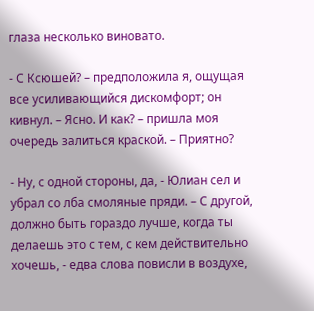глаза несколько виновато.

- С Ксюшей? – предположила я, ощущая все усиливающийся дискомфорт; он кивнул. – Ясно. И как? – пришла моя очередь залиться краской. – Приятно?

- Ну, с одной стороны, да, - Юлиан сел и убрал со лба смоляные пряди. – С другой, должно быть гораздо лучше, когда ты делаешь это с тем, с кем действительно хочешь, - едва слова повисли в воздухе,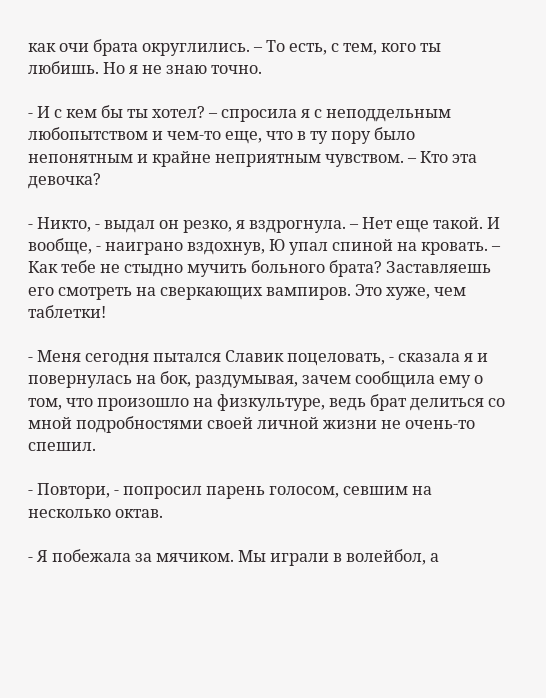как очи брата округлились. – То есть, с тем, кого ты любишь. Но я не знаю точно.

- И с кем бы ты хотел? – спросила я с неподдельным любопытством и чем-то еще, что в ту пору было непонятным и крайне неприятным чувством. – Кто эта девочка?

- Никто, - выдал он резко, я вздрогнула. – Нет еще такой. И вообще, - наиграно вздохнув, Ю упал спиной на кровать. – Как тебе не стыдно мучить больного брата? Заставляешь его смотреть на сверкающих вампиров. Это хуже, чем таблетки!

- Меня сегодня пытался Славик поцеловать, - сказала я и повернулась на бок, раздумывая, зачем сообщила ему о том, что произошло на физкультуре, ведь брат делиться со мной подробностями своей личной жизни не очень-то спешил.

- Повтори, - попросил парень голосом, севшим на несколько октав.

- Я побежала за мячиком. Мы играли в волейбол, а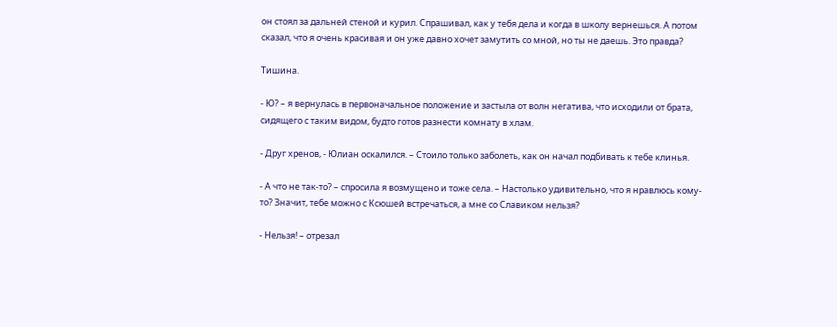он стоял за дальней стеной и курил. Спрашивал, как у тебя дела и когда в школу вернешься. А потом сказал, что я очень красивая и он уже давно хочет замутить со мной, но ты не даешь. Это правда?

Тишина.

- Ю? – я вернулась в первоначальное положение и застыла от волн негатива, что исходили от брата, сидящего с таким видом, будто готов разнести комнату в хлам.

- Друг хренов, - Юлиан оскалился. – Стоило только заболеть, как он начал подбивать к тебе клинья.

- А что не так-то? – спросила я возмущено и тоже села. – Настолько удивительно, что я нравлюсь кому-то? Значит, тебе можно с Ксюшей встречаться, а мне со Славиком нельзя?

- Нельзя! – отрезал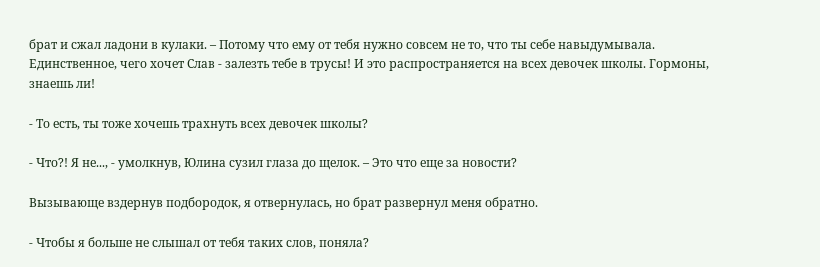брат и сжал ладони в кулаки. – Потому что ему от тебя нужно совсем не то, что ты себе навыдумывала. Единственное, чего хочет Слав - залезть тебе в трусы! И это распространяется на всех девочек школы. Гормоны, знаешь ли!

- То есть, ты тоже хочешь трахнуть всех девочек школы?

- Что?! Я не..., - умолкнув, Юлина сузил глаза до щелок. – Это что еще за новости?

Вызывающе вздернув подбородок, я отвернулась, но брат развернул меня обратно.

- Чтобы я больше не слышал от тебя таких слов, поняла?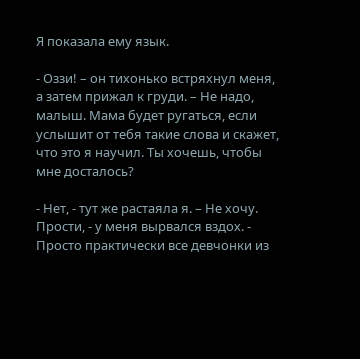Я показала ему язык.

- Оззи! – он тихонько встряхнул меня, а затем прижал к груди. – Не надо, малыш. Мама будет ругаться, если услышит от тебя такие слова и скажет, что это я научил. Ты хочешь, чтобы мне досталось?

- Нет, - тут же растаяла я. – Не хочу. Прости, - у меня вырвался вздох. - Просто практически все девчонки из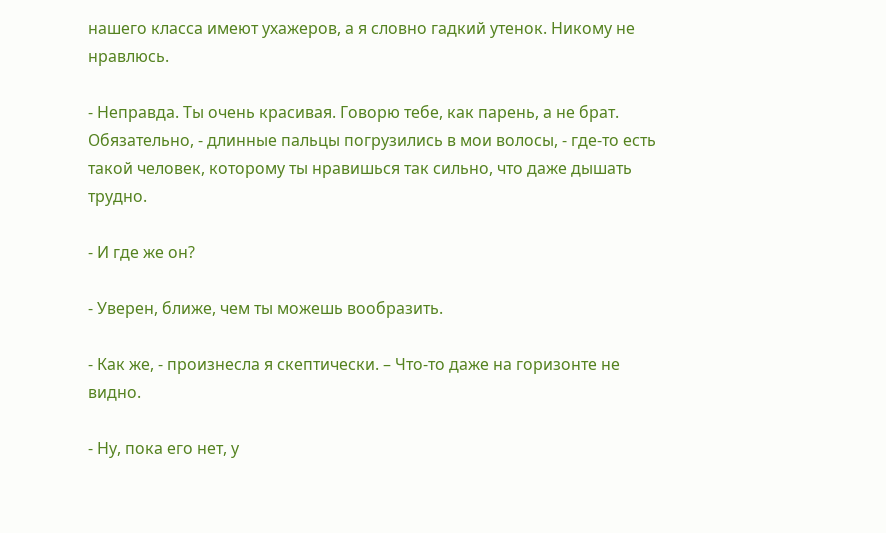нашего класса имеют ухажеров, а я словно гадкий утенок. Никому не нравлюсь.

- Неправда. Ты очень красивая. Говорю тебе, как парень, а не брат. Обязательно, - длинные пальцы погрузились в мои волосы, - где-то есть такой человек, которому ты нравишься так сильно, что даже дышать трудно.

- И где же он?

- Уверен, ближе, чем ты можешь вообразить.

- Как же, - произнесла я скептически. – Что-то даже на горизонте не видно.

- Ну, пока его нет, у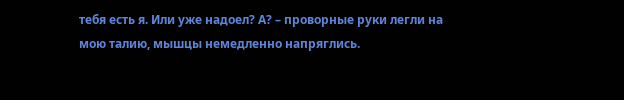тебя есть я. Или уже надоел? А? – проворные руки легли на мою талию, мышцы немедленно напряглись.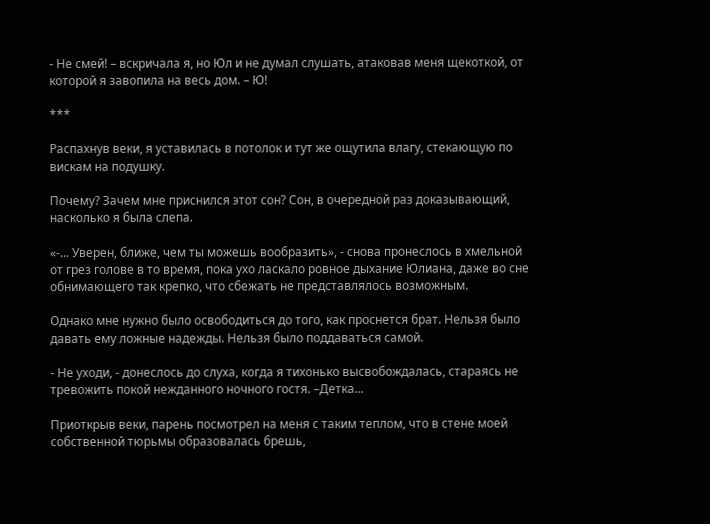- Не смей! – вскричала я, но Юл и не думал слушать, атаковав меня щекоткой, от которой я завопила на весь дом. – Ю!

***

Распахнув веки, я уставилась в потолок и тут же ощутила влагу, стекающую по вискам на подушку.

Почему? Зачем мне приснился этот сон? Сон, в очередной раз доказывающий, насколько я была слепа.

«-... Уверен, ближе, чем ты можешь вообразить», - снова пронеслось в хмельной от грез голове в то время, пока ухо ласкало ровное дыхание Юлиана, даже во сне обнимающего так крепко, что сбежать не представлялось возможным.

Однако мне нужно было освободиться до того, как проснется брат. Нельзя было давать ему ложные надежды. Нельзя было поддаваться самой.

- Не уходи, - донеслось до слуха, когда я тихонько высвобождалась, стараясь не тревожить покой нежданного ночного гостя. –Детка...

Приоткрыв веки, парень посмотрел на меня с таким теплом, что в стене моей собственной тюрьмы образовалась брешь,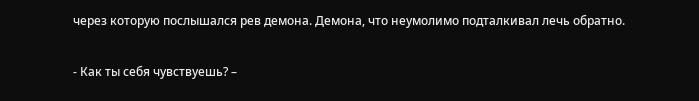через которую послышался рев демона. Демона, что неумолимо подталкивал лечь обратно.

- Как ты себя чувствуешь? –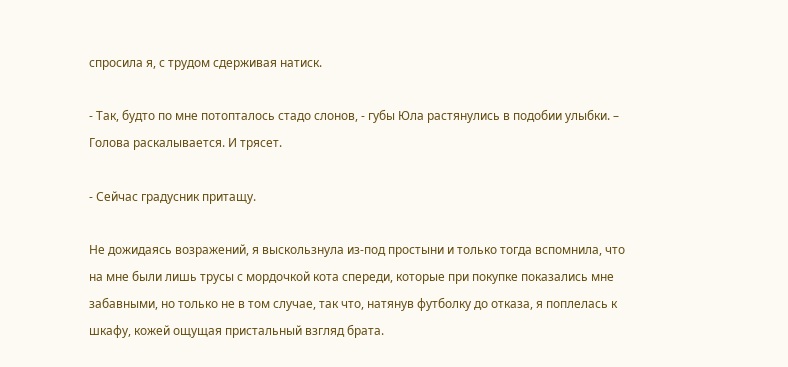спросила я, с трудом сдерживая натиск.

- Так, будто по мне потопталось стадо слонов, - губы Юла растянулись в подобии улыбки. – Голова раскалывается. И трясет.

- Сейчас градусник притащу.

Не дожидаясь возражений, я выскользнула из-под простыни и только тогда вспомнила, что на мне были лишь трусы с мордочкой кота спереди, которые при покупке показались мне забавными, но только не в том случае, так что, натянув футболку до отказа, я поплелась к шкафу, кожей ощущая пристальный взгляд брата.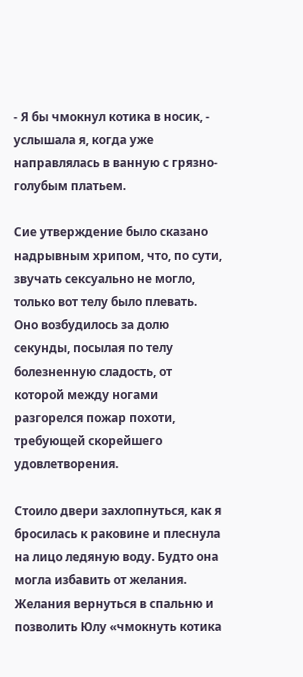- Я бы чмокнул котика в носик, - услышала я, когда уже направлялась в ванную с грязно-голубым платьем.

Сие утверждение было сказано надрывным хрипом, что, по сути, звучать сексуально не могло, только вот телу было плевать. Оно возбудилось за долю секунды, посылая по телу болезненную сладость, от которой между ногами разгорелся пожар похоти, требующей скорейшего удовлетворения.

Стоило двери захлопнуться, как я бросилась к раковине и плеснула на лицо ледяную воду. Будто она могла избавить от желания. Желания вернуться в спальню и позволить Юлу «чмокнуть котика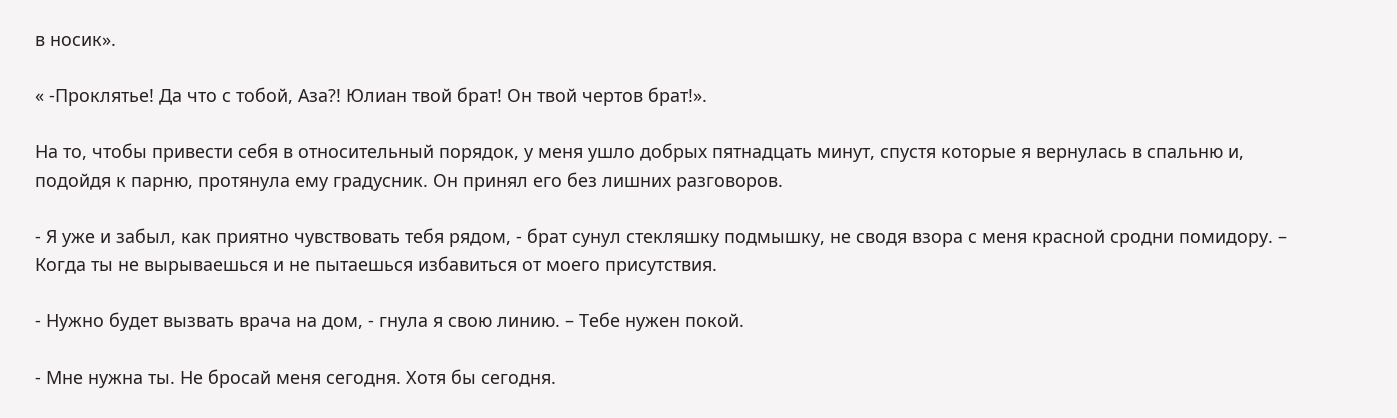в носик».

« -Проклятье! Да что с тобой, Аза?! Юлиан твой брат! Он твой чертов брат!».

На то, чтобы привести себя в относительный порядок, у меня ушло добрых пятнадцать минут, спустя которые я вернулась в спальню и, подойдя к парню, протянула ему градусник. Он принял его без лишних разговоров.

- Я уже и забыл, как приятно чувствовать тебя рядом, - брат сунул стекляшку подмышку, не сводя взора с меня красной сродни помидору. – Когда ты не вырываешься и не пытаешься избавиться от моего присутствия.

- Нужно будет вызвать врача на дом, - гнула я свою линию. – Тебе нужен покой.

- Мне нужна ты. Не бросай меня сегодня. Хотя бы сегодня.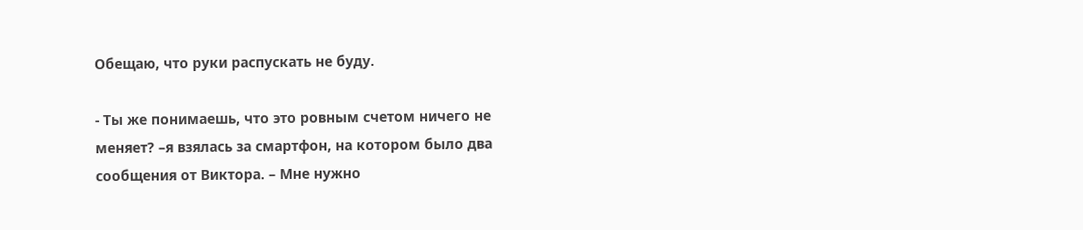Обещаю, что руки распускать не буду.

- Ты же понимаешь, что это ровным счетом ничего не меняет? –я взялась за смартфон, на котором было два сообщения от Виктора. – Мне нужно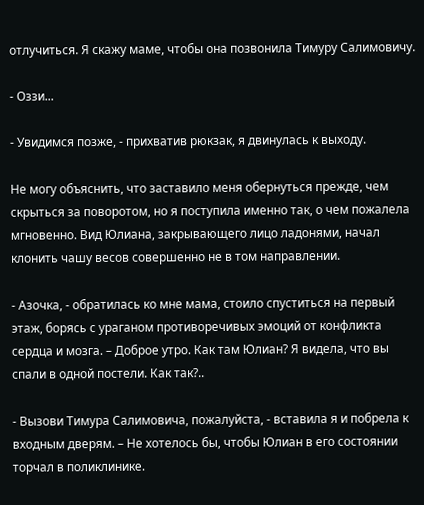отлучиться. Я скажу маме, чтобы она позвонила Тимуру Салимовичу.

- Оззи...

- Увидимся позже, - прихватив рюкзак, я двинулась к выходу.

Не могу объяснить, что заставило меня обернуться прежде, чем скрыться за поворотом, но я поступила именно так, о чем пожалела мгновенно. Вид Юлиана, закрывающего лицо ладонями, начал клонить чашу весов совершенно не в том направлении.

- Азочка, - обратилась ко мне мама, стоило спуститься на первый этаж, борясь с ураганом противоречивых эмоций от конфликта сердца и мозга. – Доброе утро. Как там Юлиан? Я видела, что вы спали в одной постели. Как так?..

- Вызови Тимура Салимовича, пожалуйста, - вставила я и побрела к входным дверям. – Не хотелось бы, чтобы Юлиан в его состоянии торчал в поликлинике.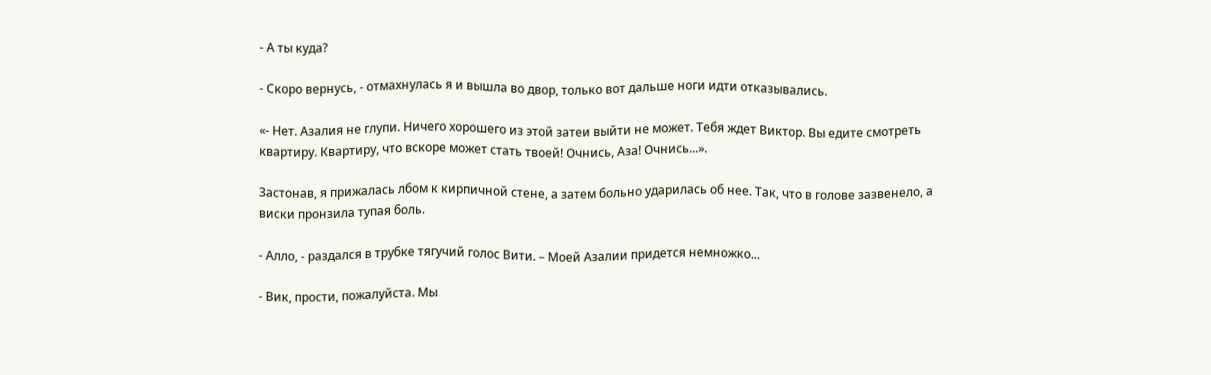- А ты куда?

- Скоро вернусь, - отмахнулась я и вышла во двор, только вот дальше ноги идти отказывались.

«- Нет. Азалия не глупи. Ничего хорошего из этой затеи выйти не может. Тебя ждет Виктор. Вы едите смотреть квартиру. Квартиру, что вскоре может стать твоей! Очнись, Аза! Очнись...».

Застонав, я прижалась лбом к кирпичной стене, а затем больно ударилась об нее. Так, что в голове зазвенело, а виски пронзила тупая боль.

- Алло, - раздался в трубке тягучий голос Вити. – Моей Азалии придется немножко...

- Вик, прости, пожалуйста. Мы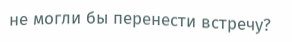не могли бы перенести встречу?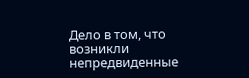Дело в том, что возникли непредвиденные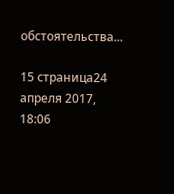обстоятельства...

15 страница24 апреля 2017, 18:06